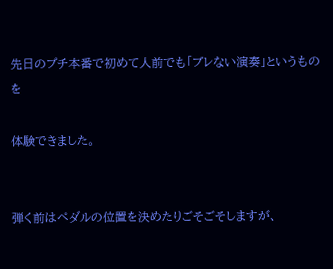先日のプチ本番で初めて人前でも「ブレない演奏」というものを

体験できました。


弾く前はペダルの位置を決めたりごそごそしますが、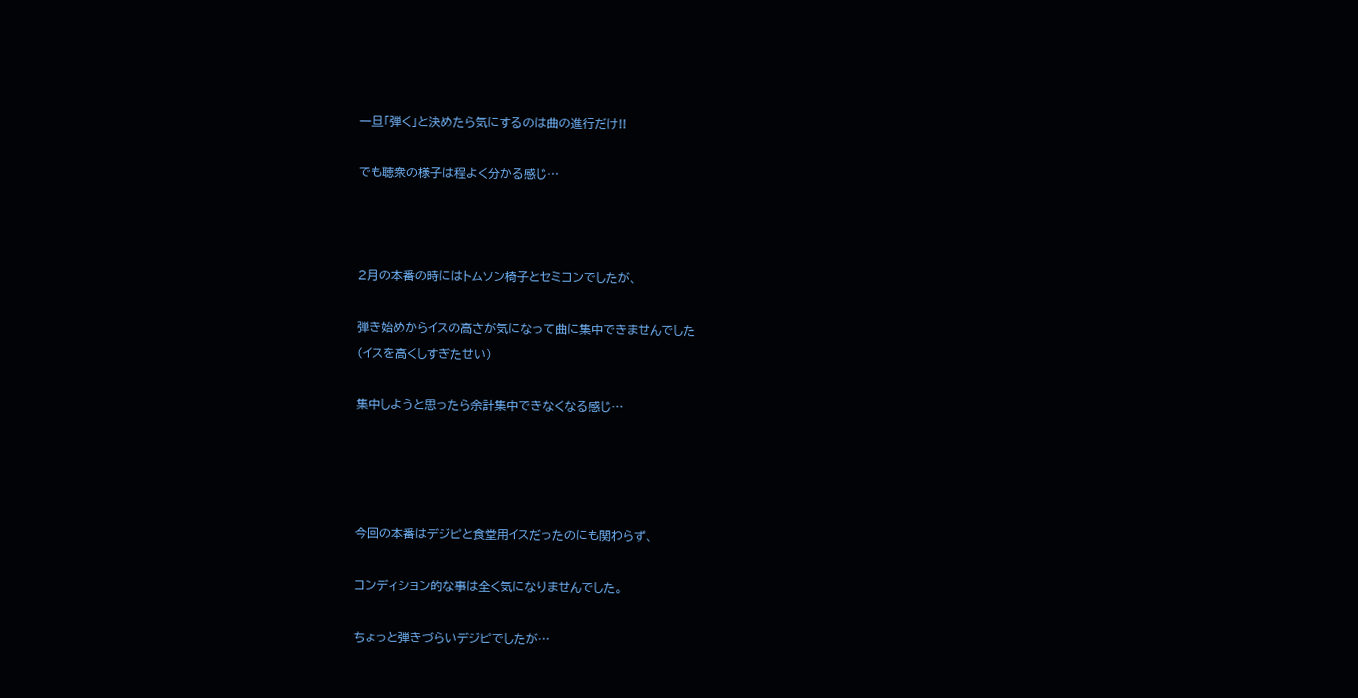一旦「弾く」と決めたら気にするのは曲の進行だけ!!

でも聴衆の様子は程よく分かる感じ…



2月の本番の時にはトムソン椅子とセミコンでしたが、

弾き始めからイスの高さが気になって曲に集中できませんでした
(イスを高くしすぎたせい)

集中しようと思ったら余計集中できなくなる感じ…




今回の本番はデジピと食堂用イスだったのにも関わらず、

コンディション的な事は全く気になりませんでした。

ちょっと弾きづらいデジピでしたが…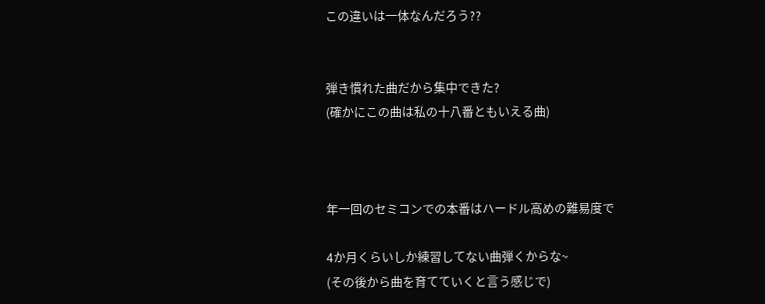この違いは一体なんだろう??


弾き慣れた曲だから集中できた?
(確かにこの曲は私の十八番ともいえる曲)



年一回のセミコンでの本番はハードル高めの難易度で

4か月くらいしか練習してない曲弾くからな~
(その後から曲を育てていくと言う感じで)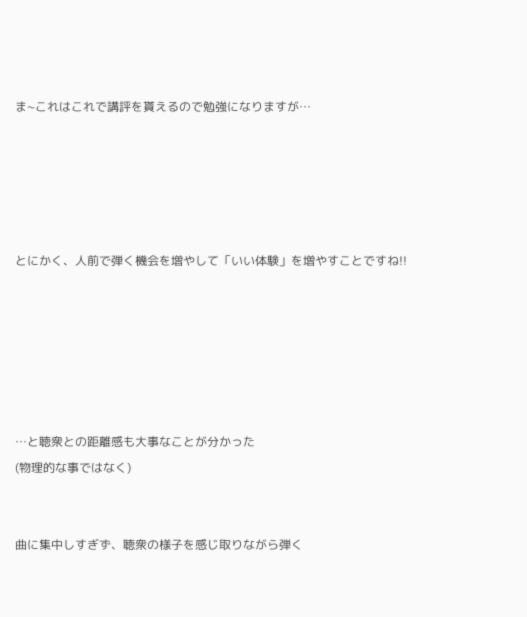ま~これはこれで講評を貰えるので勉強になりますが…





とにかく、人前で弾く機会を増やして「いい体験」を増やすことですね!!






…と聴衆との距離感も大事なことが分かった
(物理的な事ではなく)


曲に集中しすぎず、聴衆の様子を感じ取りながら弾く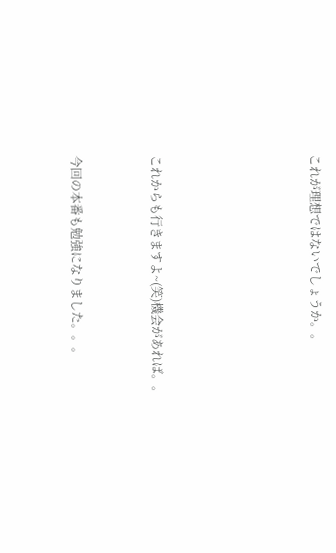これが理想ではないでしょうか。。





これからも行きますよ~(笑)機会があれば。。


今回の本番も勉強になりました。。。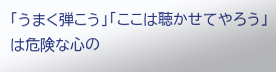「うまく弾こう」「ここは聴かせてやろう」は危険な心の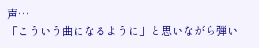声…
「こういう曲になるように」と思いながら弾い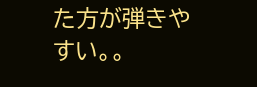た方が弾きやすい。。